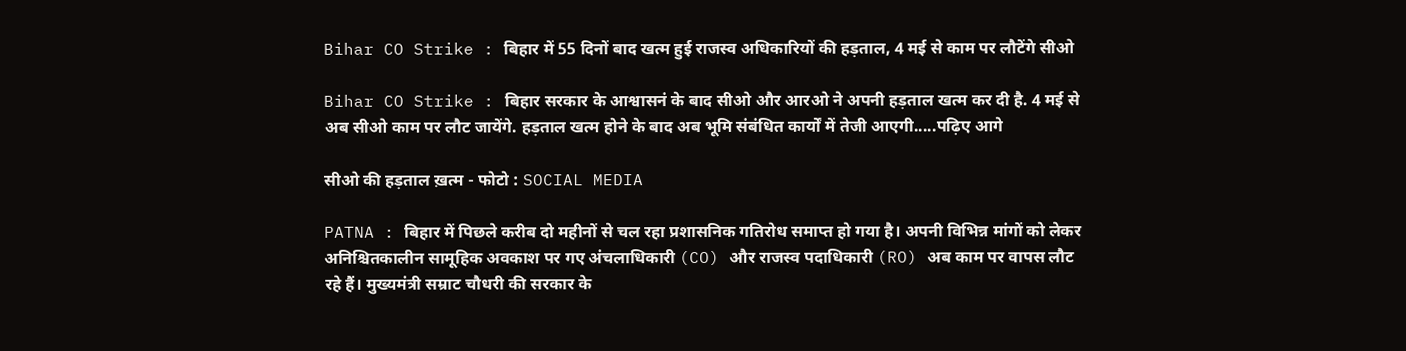Bihar CO Strike : बिहार में 55 दिनों बाद खत्म हुई राजस्व अधिकारियों की हड़ताल, 4 मई से काम पर लौटेंगे सीओ

Bihar CO Strike : बिहार सरकार के आश्वासनं के बाद सीओ और आरओ ने अपनी हड़ताल खत्म कर दी है. 4 मई से अब सीओ काम पर लौट जायेंगे. हड़ताल खत्म होने के बाद अब भूमि संबंधित कार्यों में तेजी आएगी.....पढ़िए आगे

सीओ की हड़ताल ख़त्म - फोटो : SOCIAL MEDIA

PATNA : बिहार में पिछले करीब दो महीनों से चल रहा प्रशासनिक गतिरोध समाप्त हो गया है। अपनी विभिन्न मांगों को लेकर अनिश्चितकालीन सामूहिक अवकाश पर गए अंचलाधिकारी (CO) और राजस्व पदाधिकारी (RO) अब काम पर वापस लौट रहे हैं। मुख्यमंत्री सम्राट चौधरी की सरकार के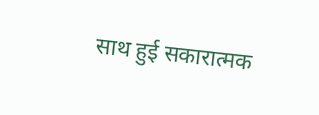साथ हुई सकारात्मक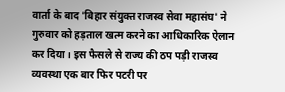वार्ता के बाद 'बिहार संयुक्त राजस्व सेवा महासंघ' ने गुरुवार को हड़ताल खत्म करने का आधिकारिक ऐलान कर दिया। इस फैसले से राज्य की ठप पड़ी राजस्व व्यवस्था एक बार फिर पटरी पर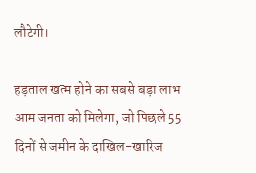लौटेगी।

हड़ताल खत्म होने का सबसे बड़ा लाभ आम जनता को मिलेगा, जो पिछले 55 दिनों से जमीन के दाखिल-खारिज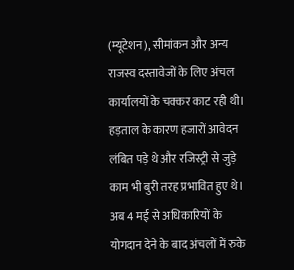(म्यूटेशन), सीमांकन और अन्य राजस्व दस्तावेजों के लिए अंचल कार्यालयों के चक्कर काट रही थी। हड़ताल के कारण हजारों आवेदन लंबित पड़े थे और रजिस्ट्री से जुड़े काम भी बुरी तरह प्रभावित हुए थे। अब 4 मई से अधिकारियों के योगदान देने के बाद अंचलों में रुके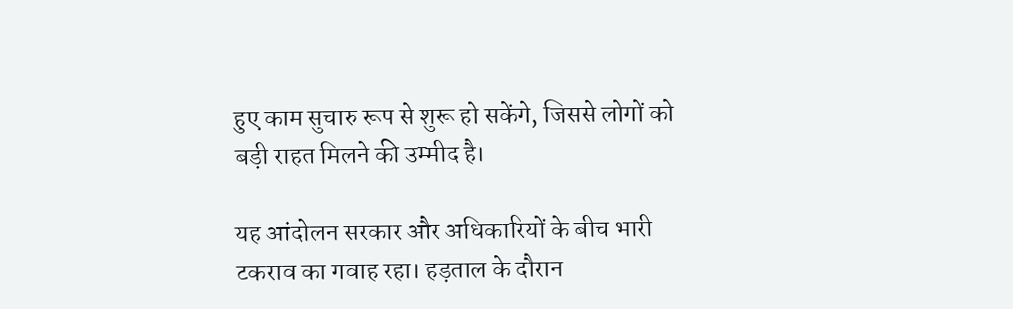हुए काम सुचारु रूप से शुरू हो सकेंगे, जिससे लोगों को बड़ी राहत मिलने की उम्मीद है।

यह आंदोलन सरकार और अधिकारियों के बीच भारी टकराव का गवाह रहा। हड़ताल के दौरान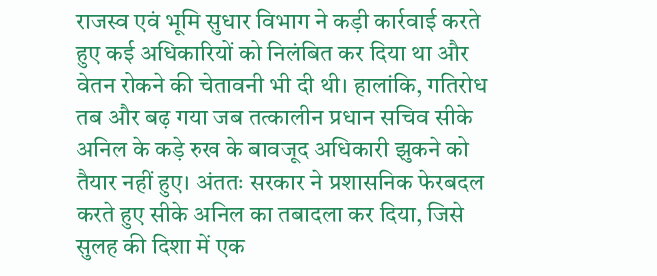राजस्व एवं भूमि सुधार विभाग ने कड़ी कार्रवाई करते हुए कई अधिकारियों को निलंबित कर दिया था और वेतन रोकने की चेतावनी भी दी थी। हालांकि, गतिरोध तब और बढ़ गया जब तत्कालीन प्रधान सचिव सीके अनिल के कड़े रुख के बावजूद अधिकारी झुकने को तैयार नहीं हुए। अंततः सरकार ने प्रशासनिक फेरबदल करते हुए सीके अनिल का तबादला कर दिया, जिसे सुलह की दिशा में एक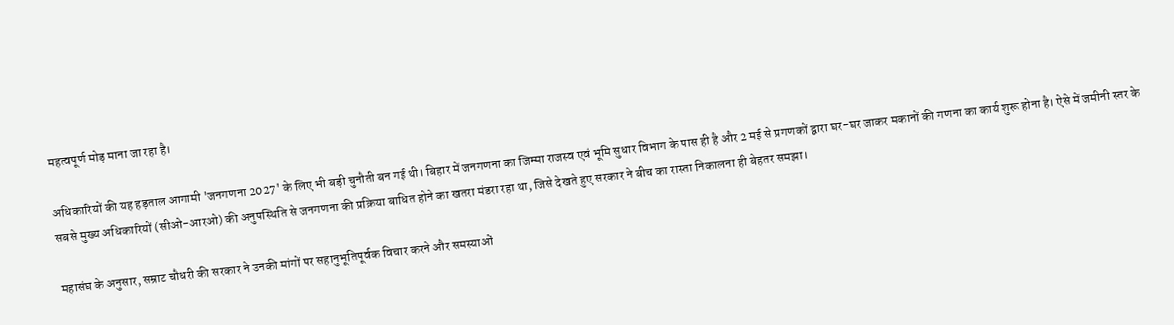महत्वपूर्ण मोड़ माना जा रहा है।

अधिकारियों की यह हड़ताल आगामी 'जनगणना 2027' के लिए भी बड़ी चुनौती बन गई थी। बिहार में जनगणना का जिम्मा राजस्व एवं भूमि सुधार विभाग के पास ही है और 2 मई से प्रगणकों द्वारा घर-घर जाकर मकानों की गणना का कार्य शुरू होना है। ऐसे में जमीनी स्तर के सबसे मुख्य अधिकारियों (सीओ-आरओ) की अनुपस्थिति से जनगणना की प्रक्रिया बाधित होने का खतरा मंडरा रहा था, जिसे देखते हुए सरकार ने बीच का रास्ता निकालना ही बेहतर समझा।

महासंघ के अनुसार, सम्राट चौधरी की सरकार ने उनकी मांगों पर सहानुभूतिपूर्वक विचार करने और समस्याओं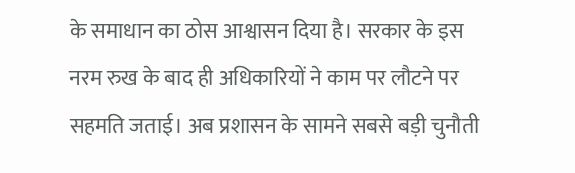के समाधान का ठोस आश्वासन दिया है। सरकार के इस नरम रुख के बाद ही अधिकारियों ने काम पर लौटने पर सहमति जताई। अब प्रशासन के सामने सबसे बड़ी चुनौती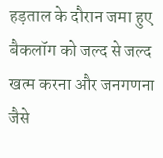हड़ताल के दौरान जमा हुए बैकलॉग को जल्द से जल्द खत्म करना और जनगणना जैसे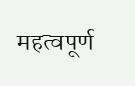महत्वपूर्ण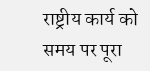राष्ट्रीय कार्य को समय पर पूरा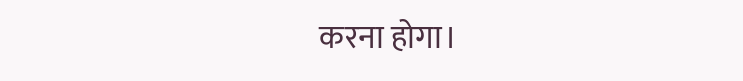करना होगा।